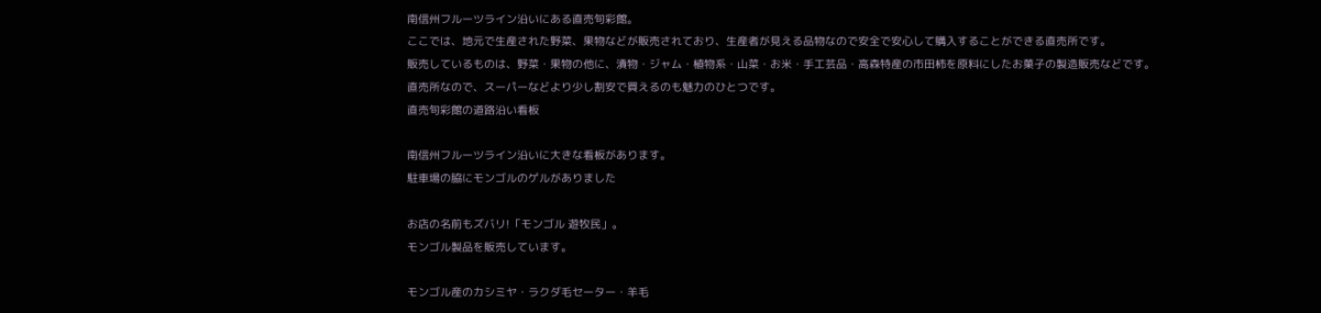南信州フルーツライン沿いにある直売旬彩館。
ここでは、地元で生産された野菜、果物などが販売されており、生産者が見える品物なので安全で安心して購入することができる直売所です。
販売しているものは、野菜・果物の他に、漬物・ジャム・植物系・山菜・お米・手工芸品・高森特産の市田柿を原料にしたお菓子の製造販売などです。
直売所なので、スーパーなどより少し割安で買えるのも魅力のひとつです。
直売旬彩館の道路沿い看板

南信州フルーツライン沿いに大きな看板があります。
駐車場の脇にモンゴルのゲルがありました

お店の名前もズバリ!「モンゴル 遊牧民」。
モンゴル製品を販売しています。

モンゴル産のカシミヤ・ラクダ毛セーター・羊毛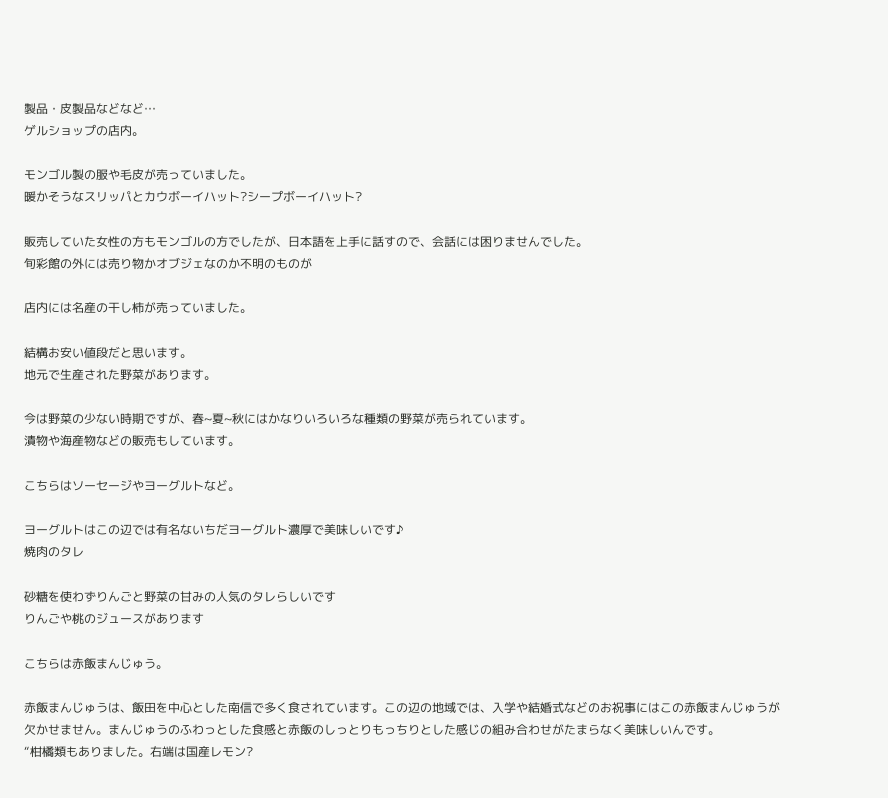製品・皮製品などなど…
ゲルショップの店内。

モンゴル製の服や毛皮が売っていました。
暖かそうなスリッパとカウボーイハット?シープボーイハット?

販売していた女性の方もモンゴルの方でしたが、日本語を上手に話すので、会話には困りませんでした。
旬彩館の外には売り物かオブジェなのか不明のものが

店内には名産の干し柿が売っていました。

結構お安い値段だと思います。
地元で生産された野菜があります。

今は野菜の少ない時期ですが、春~夏~秋にはかなりいろいろな種類の野菜が売られています。
漬物や海産物などの販売もしています。

こちらはソーセージやヨーグルトなど。

ヨーグルトはこの辺では有名ないちだヨーグルト濃厚で美味しいです♪
焼肉のタレ

砂糖を使わずりんごと野菜の甘みの人気のタレらしいです
りんごや桃のジュースがあります

こちらは赤飯まんじゅう。

赤飯まんじゅうは、飯田を中心とした南信で多く食されています。この辺の地域では、入学や結婚式などのお祝事にはこの赤飯まんじゅうが欠かせません。まんじゅうのふわっとした食感と赤飯のしっとりもっちりとした感じの組み合わせがたまらなく美味しいんです。
“柑橘類もありました。右端は国産レモン?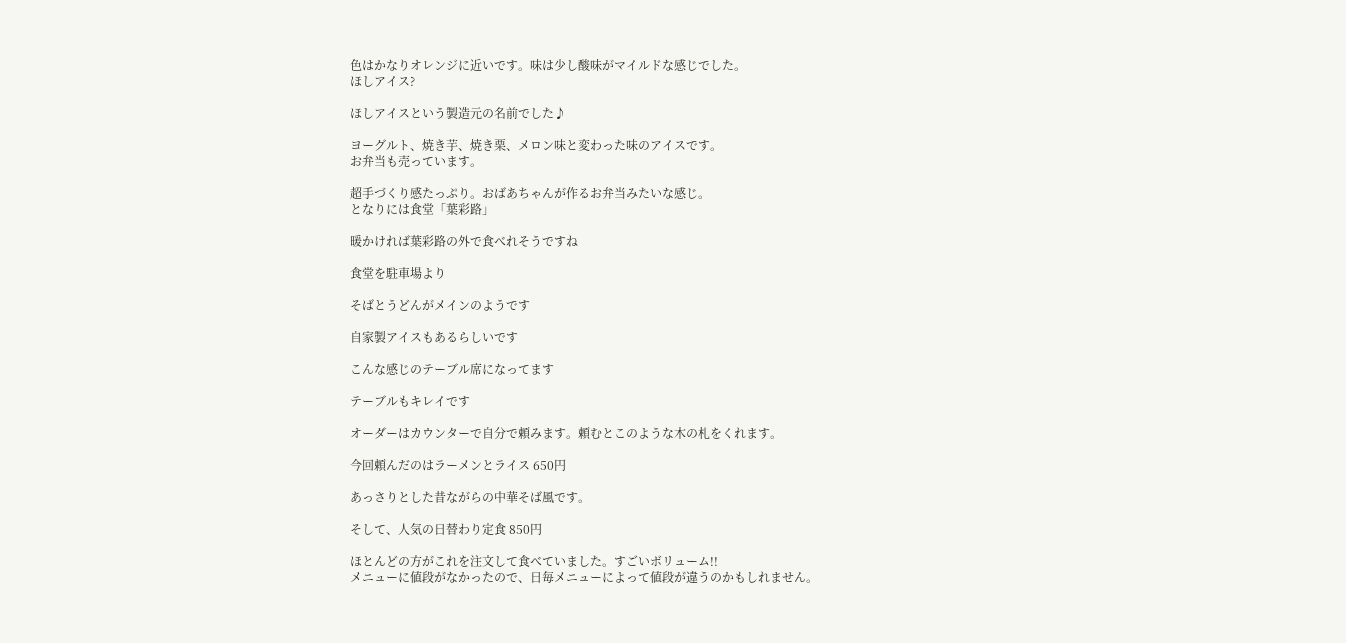色はかなりオレンジに近いです。味は少し酸味がマイルドな感じでした。
ほしアイス?

ほしアイスという製造元の名前でした♪

ヨーグルト、焼き芋、焼き栗、メロン味と変わった味のアイスです。
お弁当も売っています。

超手づくり感たっぷり。おばあちゃんが作るお弁当みたいな感じ。
となりには食堂「葉彩路」

暖かければ葉彩路の外で食べれそうですね

食堂を駐車場より

そばとうどんがメインのようです

自家製アイスもあるらしいです

こんな感じのテーブル席になってます

テーブルもキレイです

オーダーはカウンターで自分で頼みます。頼むとこのような木の札をくれます。

今回頼んだのはラーメンとライス 650円

あっさりとした昔ながらの中華そば風です。

そして、人気の日替わり定食 850円

ほとんどの方がこれを注文して食べていました。すごいボリューム!!
メニューに値段がなかったので、日毎メニューによって値段が違うのかもしれません。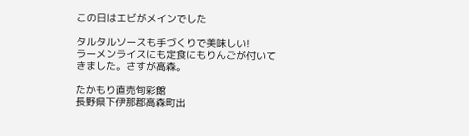この日はエビがメインでした

タルタルソースも手づくりで美味しい!
ラーメンライスにも定食にもりんごが付いてきました。さすが高森。

たかもり直売旬彩館
長野県下伊那郡高森町出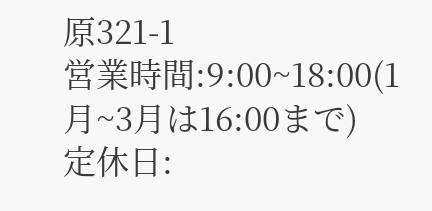原321-1
営業時間:9:00~18:00(1月~3月は16:00まで)
定休日: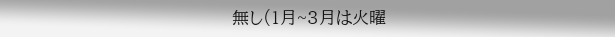無し(1月~3月は火曜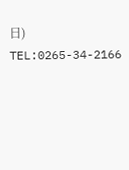日)
TEL:0265-34-2166